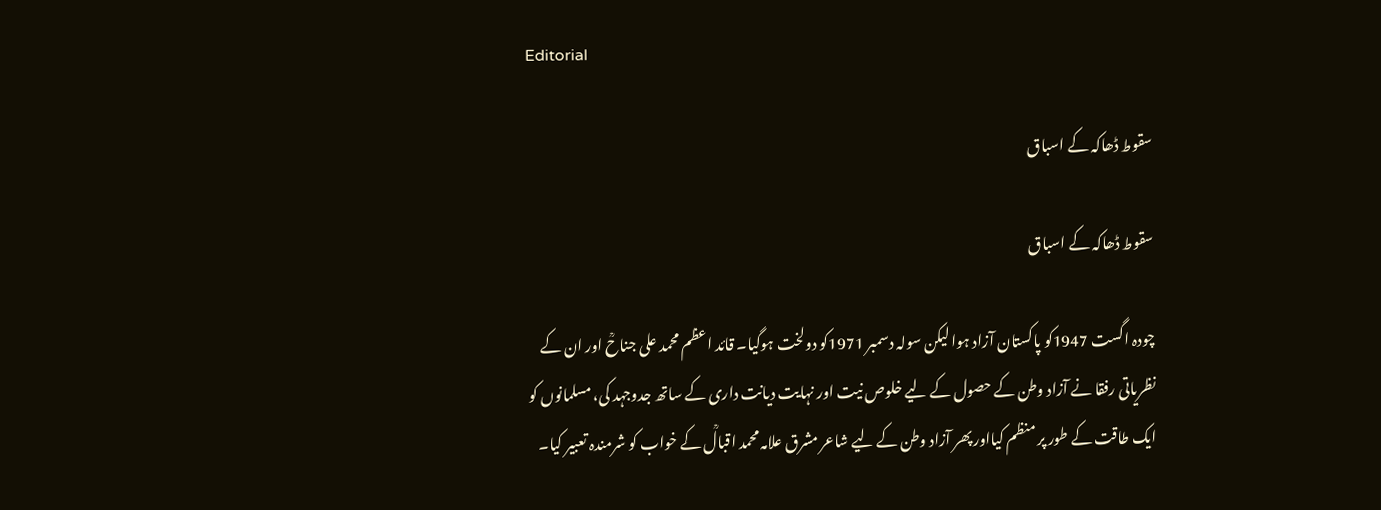Editorial

سقوط ڈھاکہ کے اسباق

سقوط ڈھاکہ کے اسباق

چودہ اگست 1947کو پاکستان آزاد ہوا لیکن سولہ دسمبر 1971کو دولخت ہوگیا۔ قائد اعظم محمد علی جناحؒ اور ان کے نظریاتی رفقا نے آزاد وطن کے حصول کے لیے خلوص نیت اور نہایت دیانت داری کے ساتھ جدوجہد کی، مسلمانوں کو ایک طاقت کے طور پر منظم کیااور پھر آزاد وطن کے لیے شاعر مشرق علامہ محمد اقبالؒ کے خواب کو شرمندہ تعبیر کیا۔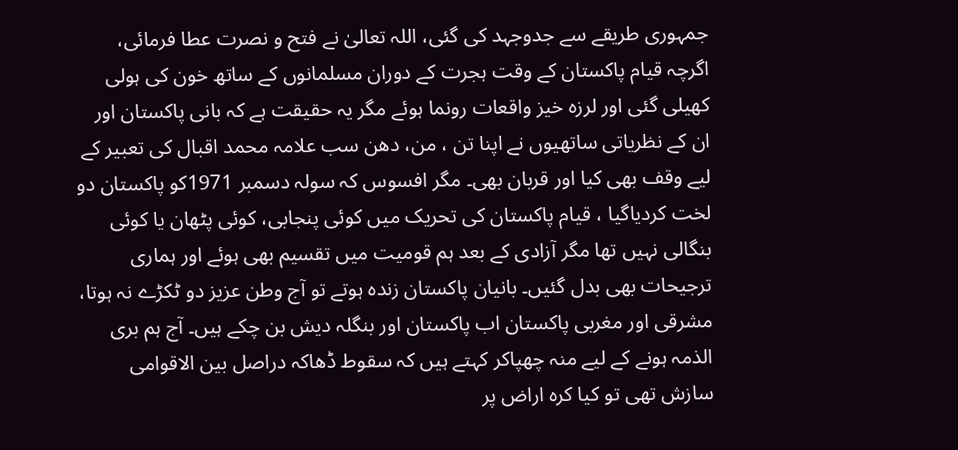جمہوری طریقے سے جدوجہد کی گئی، اللہ تعالیٰ نے فتح و نصرت عطا فرمائی، اگرچہ قیام پاکستان کے وقت ہجرت کے دوران مسلمانوں کے ساتھ خون کی ہولی کھیلی گئی اور لرزہ خیز واقعات رونما ہوئے مگر یہ حقیقت ہے کہ بانی پاکستان اور ان کے نظریاتی ساتھیوں نے اپنا تن ، من، دھن سب علامہ محمد اقبال کی تعبیر کے لیے وقف بھی کیا اور قربان بھی۔ مگر افسوس کہ سولہ دسمبر 1971کو پاکستان دو لخت کردیاگیا ، قیام پاکستان کی تحریک میں کوئی پنجابی، کوئی پٹھان یا کوئی بنگالی نہیں تھا مگر آزادی کے بعد ہم قومیت میں تقسیم بھی ہوئے اور ہماری ترجیحات بھی بدل گئیں۔ بانیان پاکستان زندہ ہوتے تو آج وطن عزیز دو ٹکڑے نہ ہوتا، مشرقی اور مغربی پاکستان اب پاکستان اور بنگلہ دیش بن چکے ہیں۔ آج ہم بری الذمہ ہونے کے لیے منہ چھپاکر کہتے ہیں کہ سقوط ڈھاکہ دراصل بین الاقوامی سازش تھی تو کیا کرہ اراض پر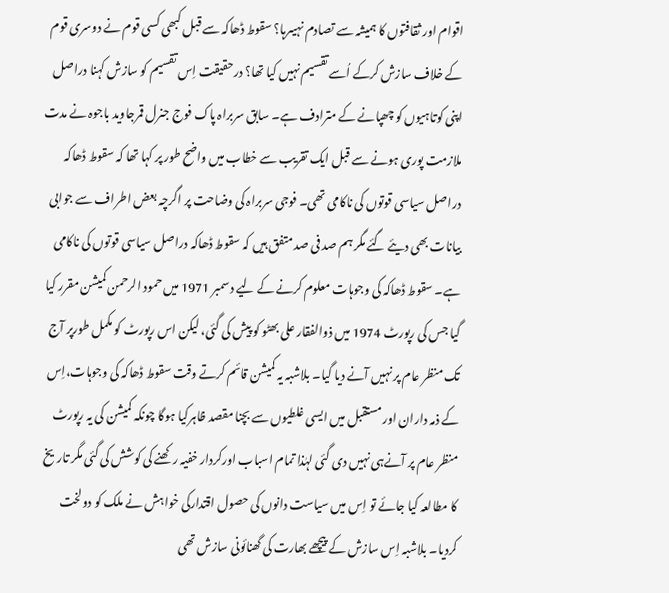اقوام اور ثقافتوں کا ہمیشہ سے تصادم نہیںرہا؟ سقوط ڈھاکہ سے قبل کبھی کسی قوم نے دوسری قوم کے خلاف سازش کرکے اُسے تقسیم نہیں کیا تھا؟ درحقیقت اِس تقسیم کو سازش کہنا دراصل اپنی کوتاہیوں کو چھپانے کے مترادف ہے۔ سابق سربراہ پاک فوج جنرل قمرجاوید باجوہ نے مدت ملازمت پوری ہونے سے قبل ایک تقریب سے خطاب میں واضح طور پر کہا تھا کہ سقوط ڈھاکہ دراصل سیاسی قوتوں کی ناکامی تھی۔ فوجی سربراہ کی وضاحت پر اگرچہ بعض اطراف سے جوابی بیانات بھی دیئے گئے مگر ہم صد فی صد متفق ہیں کہ سقوط ڈھاکہ دراصل سیاسی قوتوں کی ناکامی ہے۔ سقوط ڈھاکہ کی وجوہات معلوم کرنے کے لیے دسمبر 1971 میں حمود الرحمن کمیشن مقرر کیا گیا جس کی رپورٹ 1974 میں ذوالفقار علی بھٹو کو پیش کی گئی، لیکن اس رپورٹ کو مکمل طورپر آج تک منظر عام پر نہیں آنے دیا گیا۔ بلاشبہ یہ کمیشن قائم کرتے وقت سقوط ڈھاکہ کی وجوہات،اِس کے ذمہ داران اور مستقبل میں ایسی غلطیوں سے بچنا مقصد ظاہرکیا ہوگا چونکہ کمیشن کی یہ رپورٹ منظر عام پر آنےہی نہیں دی گئی لہٰذا تمام اسباب اورکردار خفیہ رکھنے کی کوشش کی گئی مگر تاریخ کا مطالعہ کیا جائے تو اِس میں سیاست دانوں کی حصول اقتدارکی خواہش نے ملک کو دولخت کردیا۔ بلاشبہ اِس سازش کے پیچھے بھارت کی گھنائونی سازش تھی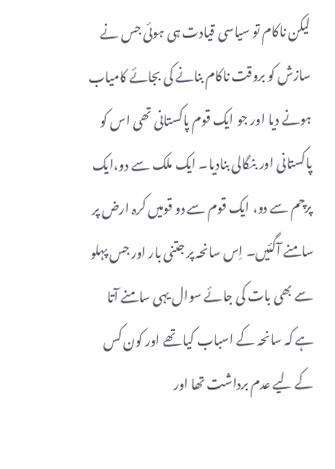لیکن ناکام تو سیاسی قیادت ہی ہوئی جس نے سازش کو بروقت ناکام بنانے کی بجائے کامیاب ہونے دیا اور جو ایک قوم پاکستانی تھی اس کو پاکستانی اور بنگالی بنادیا۔ ایک ملک سے دو،ایک پرچم سے دو، ایک قوم سے دو قومیں کرہ ارض پر سامنے آگئیں۔ اِس سانحہ پر جتنی بار اور جس پہلو سے بھی بات کی جائے سوال یہی سامنے آتا ہے کہ سانحہ کے اسباب کیا تھے اور کون کس کے لیے عدم برداشت تھا اور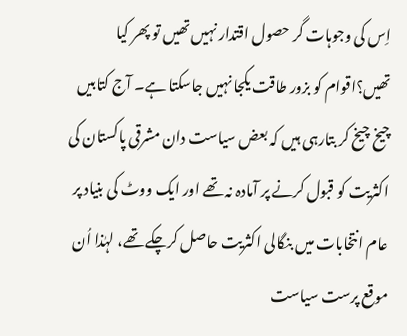اِس کی وجوہات گر حصول اقتدار نہیں تھیں تو پھر کیا تھیں؟اقوام کو بزور طاقت یکجا نہیں جاسکتا ہے۔ آج کتابیں چیخ چیخ کر بتارہی ہیں کہ بعض سیاست دان مشرقی پاکستان کی اکثریت کو قبول کرنے پر آمادہ نہ تھے اور ایک ووٹ کی بنیاد پر عام انتخابات میں بنگالی اکثریت حاصل کرچکے تھے، لہٰذا اُن موقع پرست سیاست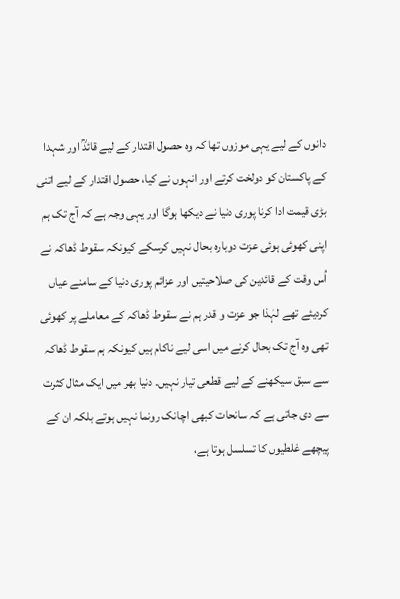دانوں کے لیے یہی موزوں تھا کہ وہ حصول اقتدار کے لیے قائدؒ اور شہدا کے پاکستان کو دولخت کرتے اور انہوں نے کیا، حصول اقتدار کے لیے اتنی بڑی قیمت ادا کرنا پوری دنیا نے دیکھا ہوگا اور یہی وجہ ہے کہ آج تک ہم اپنی کھوئی ہوئی عزت دوبارہ بحال نہیں کرسکے کیونکہ سقوط ڈھاکہ نے اُس وقت کے قائدین کی صلاحیتیں اور عزائم پوری دنیا کے سامنے عیاں کردیئے تھے لہٰذا جو عزت و قدر ہم نے سقوط ڈھاکہ کے معاملے پر کھوئی تھی وہ آج تک بحال کرنے میں اسی لیے ناکام ہیں کیونکہ ہم سقوط ڈھاکہ سے سبق سیکھنے کے لیے قطعی تیار نہیں۔ دنیا بھر میں ایک مثال کثرت سے دی جاتی ہے کہ سانحات کبھی اچانک رونما نہیں ہوتے بلکہ ان کے پیچھے غلطیوں کا تسلسل ہوتا ہے،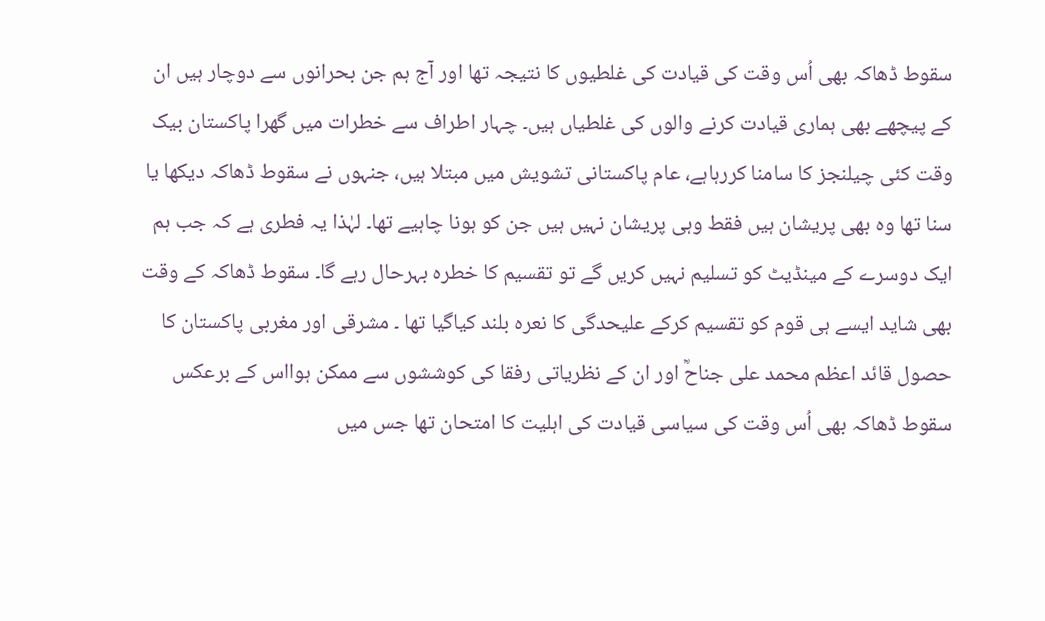سقوط ڈھاکہ بھی اُس وقت کی قیادت کی غلطیوں کا نتیجہ تھا اور آج ہم جن بحرانوں سے دوچار ہیں ان کے پیچھے بھی ہماری قیادت کرنے والوں کی غلطیاں ہیں۔ چہار اطراف سے خطرات میں گھرا پاکستان بیک وقت کئی چیلنجز کا سامنا کررہاہے، عام پاکستانی تشویش میں مبتلا ہیں، جنہوں نے سقوط ڈھاکہ دیکھا یا سنا تھا وہ بھی پریشان ہیں فقط وہی پریشان نہیں ہیں جن کو ہونا چاہیے تھا۔ لہٰذا یہ فطری ہے کہ جب ہم ایک دوسرے کے مینڈیٹ کو تسلیم نہیں کریں گے تو تقسیم کا خطرہ بہرحال رہے گا۔ سقوط ڈھاکہ کے وقت بھی شاید ایسے ہی قوم کو تقسیم کرکے علیحدگی کا نعرہ بلند کیاگیا تھا ۔ مشرقی اور مغربی پاکستان کا حصول قائد اعظم محمد علی جناحؒ اور ان کے نظریاتی رفقا کی کوششوں سے ممکن ہوااس کے برعکس سقوط ڈھاکہ بھی اُس وقت کی سیاسی قیادت کی اہلیت کا امتحان تھا جس میں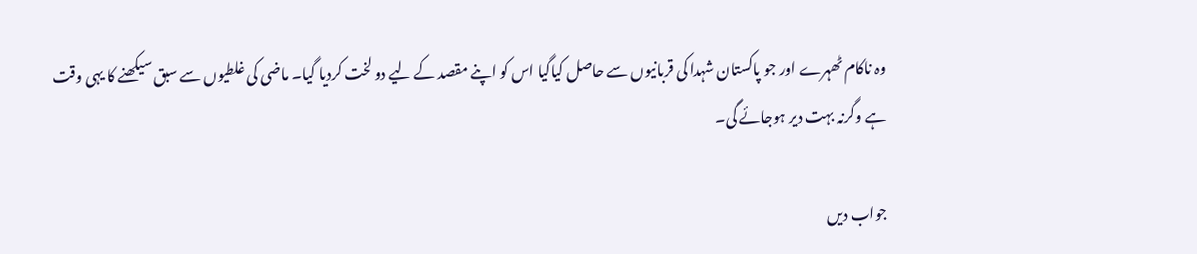وہ ناکام ٹھہرے اور جو پاکستان شہدا کی قربانیوں سے حاصل کیاگیا اس کو اپنے مقصد کے لیے دو لخت کردیا گیا۔ ماضی کی غلطیوں سے سبق سیکھنے کا یہی وقت ہے وگرنہ بہت دیر ہوجائے گی۔

جواب دیں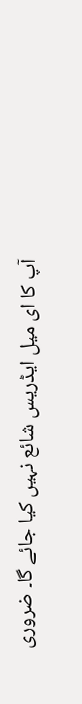آپ کا ای میل ایڈریس شائع نہیں کیا جائے گا۔ ضروری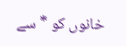خانوں کو * سے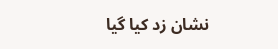نشان زد کیا گیا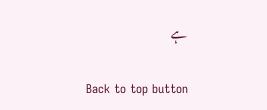ہے

Back to top button